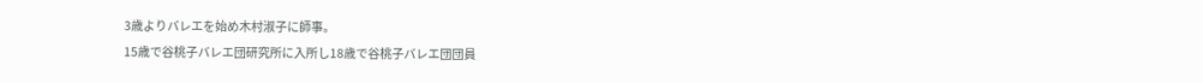3歳よりバレエを始め木村淑子に師事。
15歳で谷桃子バレエ団研究所に入所し18歳で谷桃子バレエ団団員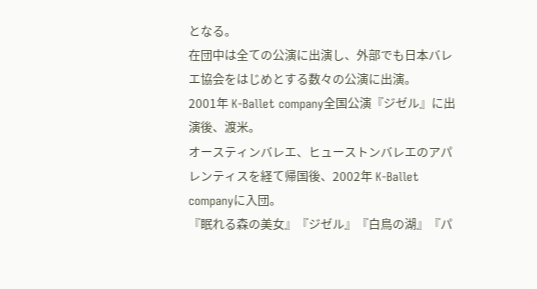となる。
在団中は全ての公演に出演し、外部でも日本バレエ協会をはじめとする数々の公演に出演。
2001年 K-Ballet company全国公演『ジゼル』に出演後、渡米。
オースティンバレエ、ヒューストンバレエのアパレンティスを経て帰国後、2002年 K-Ballet companyに入団。
『眠れる森の美女』『ジゼル』『白鳥の湖』『パ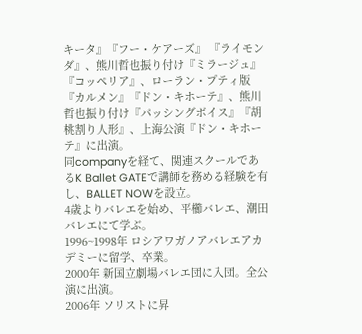キータ』『フー・ケアーズ』 『ライモンダ』、熊川哲也振り付け『ミラージュ』『コッペリア』、ローラン・プティ版『カルメン』『ドン・キホーテ』、熊川哲也振り付け『パッシングボイス』『胡桃割り人形』、上海公演『ドン・キホーテ』に出演。
同companyを経て、関連スクールであるK Ballet GATEで講師を務める経験を有し、BALLET NOWを設立。
4歳よりバレエを始め、平櫛バレエ、潮田バレエにて学ぶ。
1996~1998年 ロシアワガノアバレエアカデミーに留学、卒業。
2000年 新国立劇場バレエ団に入団。全公演に出演。
2006年 ソリストに昇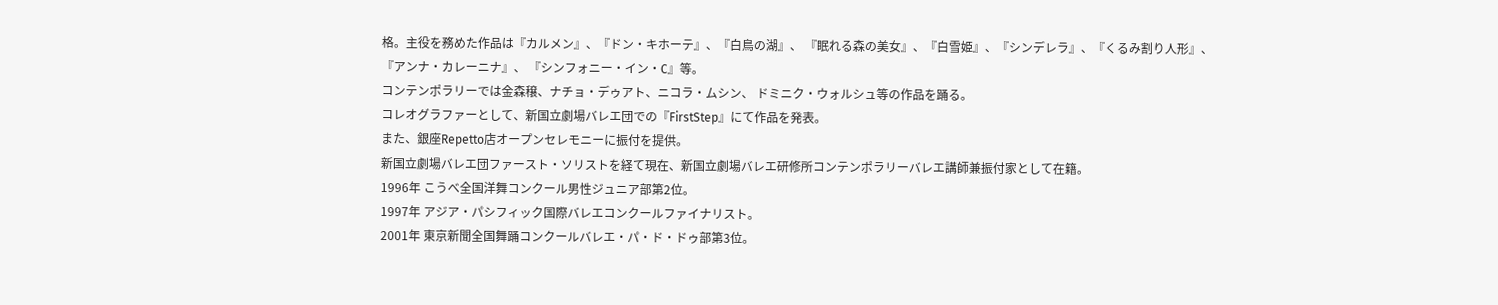格。主役を務めた作品は『カルメン』、『ドン・キホーテ』、『白鳥の湖』、 『眠れる森の美女』、『白雪姫』、『シンデレラ』、『くるみ割り人形』、『アンナ・カレーニナ』、 『シンフォニー・イン・C』等。
コンテンポラリーでは金森穣、ナチョ・デゥアト、ニコラ・ムシン、 ドミニク・ウォルシュ等の作品を踊る。
コレオグラファーとして、新国立劇場バレエ団での『FirstStep』にて作品を発表。
また、銀座Repetto店オープンセレモニーに振付を提供。
新国立劇場バレエ団ファースト・ソリストを経て現在、新国立劇場バレエ研修所コンテンポラリーバレエ講師兼振付家として在籍。
1996年 こうべ全国洋舞コンクール男性ジュニア部第2位。
1997年 アジア・パシフィック国際バレエコンクールファイナリスト。
2001年 東京新聞全国舞踊コンクールバレエ・パ・ド・ドゥ部第3位。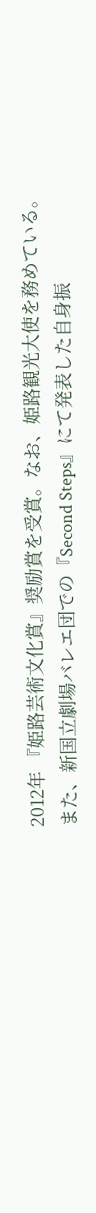2012年 『姫路芸術文化賞』奨励賞を受賞。なお、姫路観光大使を務めている。
また、新国立劇場バレエ団での『Second Steps』にて発表した自身振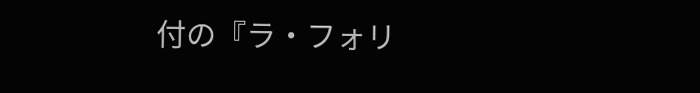付の『ラ・フォリ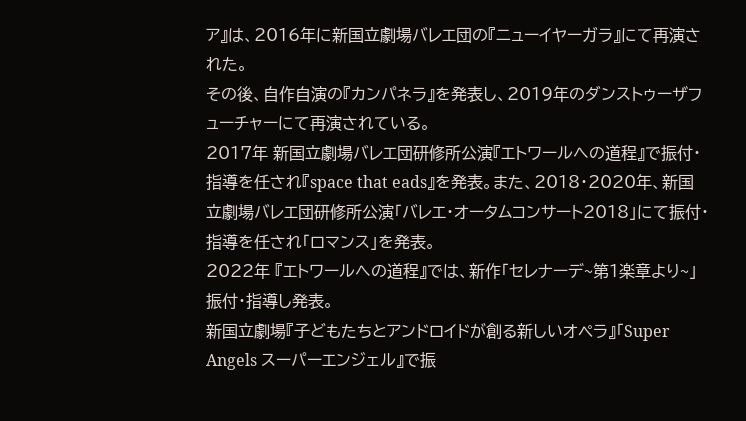ア』は、2016年に新国立劇場バレエ団の『ニューイヤーガラ』にて再演された。
その後、自作自演の『カンパネラ』を発表し、2019年のダンストゥーザフューチャーにて再演されている。
2017年 新国立劇場バレエ団研修所公演『エトワールへの道程』で振付・指導を任され『space that eads』を発表。また、2018・2020年、新国立劇場バレエ団研修所公演「バレエ・オータムコンサート2018」にて振付・指導を任され「ロマンス」を発表。
2022年 『エトワールへの道程』では、新作「セレナーデ~第1楽章より~」振付・指導し発表。
新国立劇場『子どもたちとアンドロイドが創る新しいオペラ』「Super Angels スーパーエンジェル』で振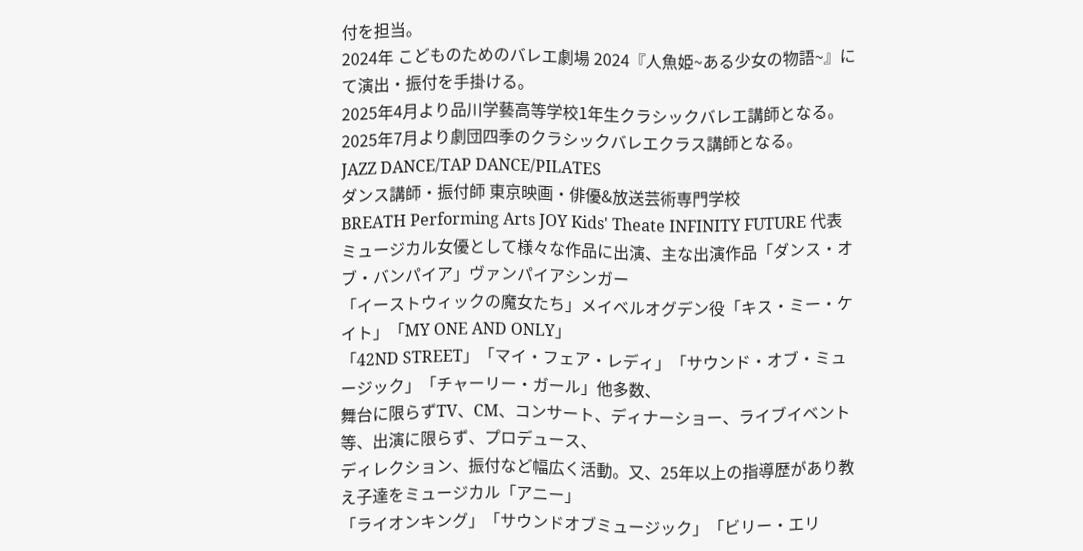付を担当。
2024年 こどものためのバレエ劇場 2024『人魚姫~ある少女の物語~』にて演出・振付を手掛ける。
2025年4月より品川学藝高等学校1年生クラシックバレエ講師となる。
2025年7月より劇団四季のクラシックバレエクラス講師となる。
JAZZ DANCE/TAP DANCE/PILATES
ダンス講師・振付師 東京映画・俳優&放送芸術専門学校
BREATH Performing Arts JOY Kids' Theate INFINITY FUTURE 代表
ミュージカル女優として様々な作品に出演、主な出演作品「ダンス・オブ・バンパイア」ヴァンパイアシンガー
「イーストウィックの魔女たち」メイベルオグデン役「キス・ミー・ケイト」「MY ONE AND ONLY」
「42ND STREET」「マイ・フェア・レディ」「サウンド・オブ・ミュージック」「チャーリー・ガール」他多数、
舞台に限らずTV、CM、コンサート、ディナーショー、ライブイベント等、出演に限らず、プロデュース、
ディレクション、振付など幅広く活動。又、25年以上の指導歴があり教え子達をミュージカル「アニー」
「ライオンキング」「サウンドオブミュージック」「ビリー・エリ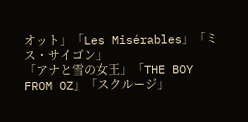オット」「Les Misérables」「ミス・サイゴン」
「アナと雪の女王」「THE BOY FROM OZ」「スクルージ」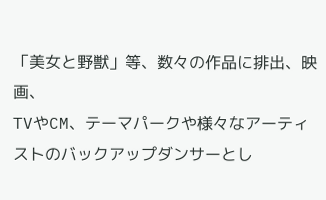「美女と野獣」等、数々の作品に排出、映画、
TVやCM、テーマパークや様々なアーティストのバックアップダンサーとし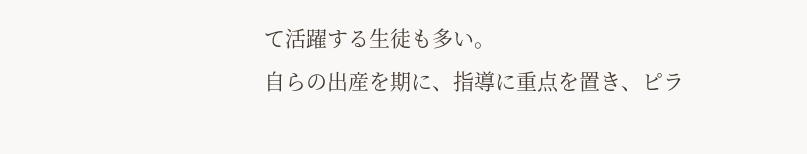て活躍する生徒も多い。
自らの出産を期に、指導に重点を置き、ピラ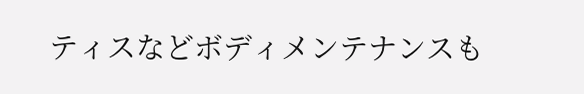ティスなどボディメンテナンスも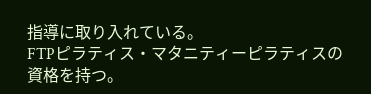指導に取り入れている。
FTPピラティス・マタニティーピラティスの資格を持つ。